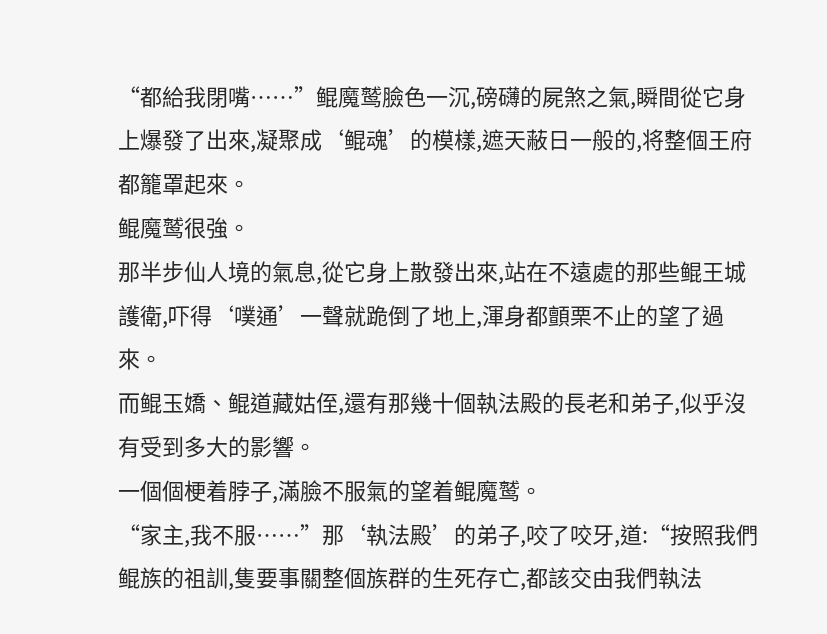“都給我閉嘴……”鲲魔鹫臉色一沉,磅礴的屍煞之氣,瞬間從它身上爆發了出來,凝聚成‘鲲魂’的模樣,遮天蔽日一般的,将整個王府都籠罩起來。
鲲魔鹫很強。
那半步仙人境的氣息,從它身上散發出來,站在不遠處的那些鲲王城護衛,吓得‘噗通’一聲就跪倒了地上,渾身都顫栗不止的望了過來。
而鲲玉嬌、鲲道藏姑侄,還有那幾十個執法殿的長老和弟子,似乎沒有受到多大的影響。
一個個梗着脖子,滿臉不服氣的望着鲲魔鹫。
“家主,我不服……”那‘執法殿’的弟子,咬了咬牙,道:“按照我們鲲族的祖訓,隻要事關整個族群的生死存亡,都該交由我們執法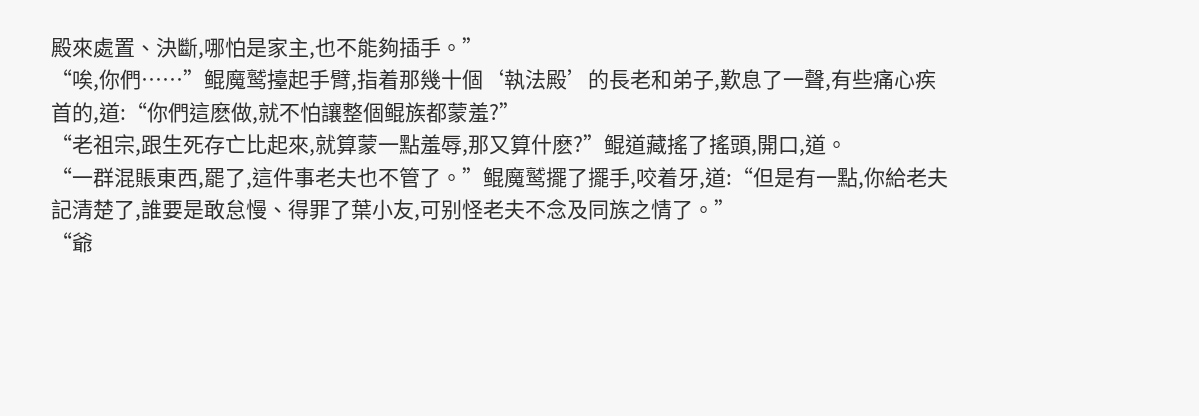殿來處置、決斷,哪怕是家主,也不能夠插手。”
“唉,你們……”鲲魔鹫擡起手臂,指着那幾十個‘執法殿’的長老和弟子,歎息了一聲,有些痛心疾首的,道:“你們這麽做,就不怕讓整個鲲族都蒙羞?”
“老祖宗,跟生死存亡比起來,就算蒙一點羞辱,那又算什麽?”鲲道藏搖了搖頭,開口,道。
“一群混賬東西,罷了,這件事老夫也不管了。”鲲魔鹫擺了擺手,咬着牙,道:“但是有一點,你給老夫記清楚了,誰要是敢怠慢、得罪了葉小友,可别怪老夫不念及同族之情了。”
“爺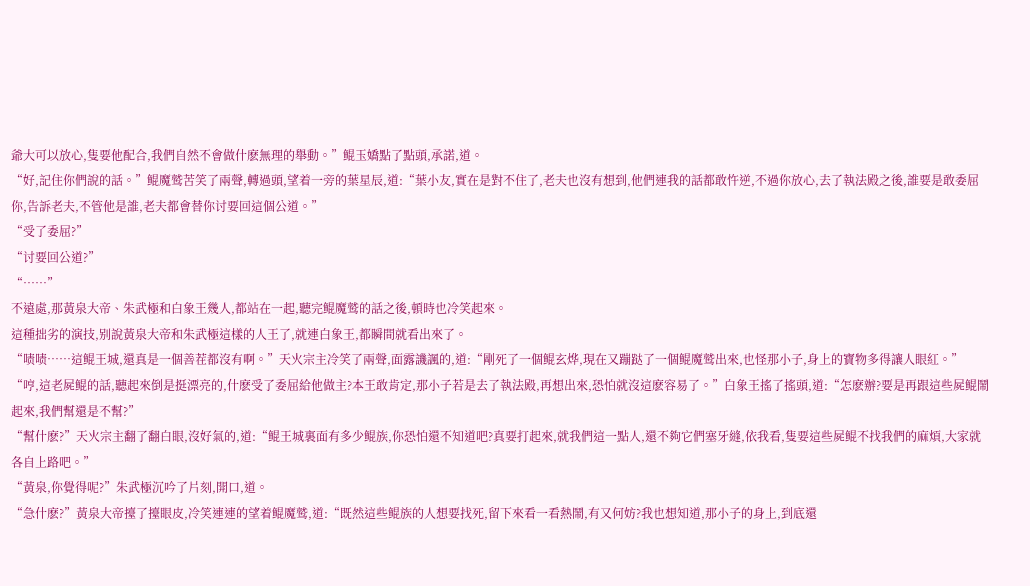爺大可以放心,隻要他配合,我們自然不會做什麽無理的舉動。”鲲玉嬌點了點頭,承諾,道。
“好,記住你們說的話。”鲲魔鹫苦笑了兩聲,轉過頭,望着一旁的葉星辰,道:“葉小友,實在是對不住了,老夫也沒有想到,他們連我的話都敢忤逆,不過你放心,去了執法殿之後,誰要是敢委屈你,告訴老夫,不管他是誰,老夫都會替你讨要回這個公道。”
“受了委屈?”
“讨要回公道?”
“……”
不遠處,那黃泉大帝、朱武極和白象王幾人,都站在一起,聽完鲲魔鹫的話之後,頓時也冷笑起來。
這種拙劣的演技,别說黃泉大帝和朱武極這樣的人王了,就連白象王,都瞬間就看出來了。
“啧啧……這鲲王城,還真是一個善茬都沒有啊。”天火宗主冷笑了兩聲,面露譏諷的,道:“剛死了一個鲲玄烨,現在又蹦跶了一個鲲魔鹫出來,也怪那小子,身上的寶物多得讓人眼紅。”
“哼,這老屍鲲的話,聽起來倒是挺漂亮的,什麽受了委屈給他做主?本王敢肯定,那小子若是去了執法殿,再想出來,恐怕就沒這麽容易了。”白象王搖了搖頭,道:“怎麽辦?要是再跟這些屍鲲鬧起來,我們幫還是不幫?”
“幫什麽?”天火宗主翻了翻白眼,沒好氣的,道:“鲲王城裏面有多少鲲族,你恐怕還不知道吧?真要打起來,就我們這一點人,還不夠它們塞牙縫,依我看,隻要這些屍鲲不找我們的麻煩,大家就各自上路吧。”
“黃泉,你覺得呢?”朱武極沉吟了片刻,開口,道。
“急什麽?”黃泉大帝擡了擡眼皮,冷笑連連的望着鲲魔鹫,道:“既然這些鲲族的人想要找死,留下來看一看熱鬧,有又何妨?我也想知道,那小子的身上,到底還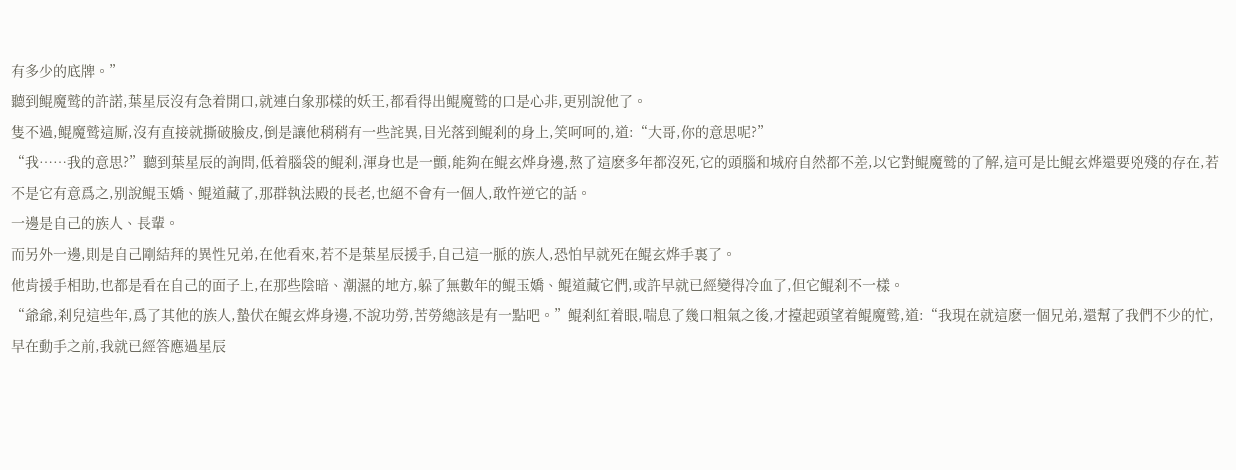有多少的底牌。”
聽到鲲魔鹫的許諾,葉星辰沒有急着開口,就連白象那樣的妖王,都看得出鲲魔鹫的口是心非,更别說他了。
隻不過,鲲魔鹫這厮,沒有直接就撕破臉皮,倒是讓他稍稍有一些詫異,目光落到鲲刹的身上,笑呵呵的,道:“大哥,你的意思呢?”
“我……我的意思?”聽到葉星辰的詢問,低着腦袋的鲲刹,渾身也是一顫,能夠在鲲玄烨身邊,熬了這麽多年都沒死,它的頭腦和城府自然都不差,以它對鲲魔鹫的了解,這可是比鲲玄烨還要兇殘的存在,若不是它有意爲之,别說鲲玉嬌、鲲道藏了,那群執法殿的長老,也絕不會有一個人,敢忤逆它的話。
一邊是自己的族人、長輩。
而另外一邊,則是自己剛結拜的異性兄弟,在他看來,若不是葉星辰援手,自己這一脈的族人,恐怕早就死在鲲玄烨手裏了。
他肯援手相助,也都是看在自己的面子上,在那些陰暗、潮濕的地方,躲了無數年的鲲玉嬌、鲲道藏它們,或許早就已經變得冷血了,但它鲲刹不一樣。
“爺爺,刹兒這些年,爲了其他的族人,蟄伏在鲲玄烨身邊,不說功勞,苦勞總該是有一點吧。”鲲刹紅着眼,喘息了幾口粗氣之後,才擡起頭望着鲲魔鹫,道:“我現在就這麽一個兄弟,還幫了我們不少的忙,早在動手之前,我就已經答應過星辰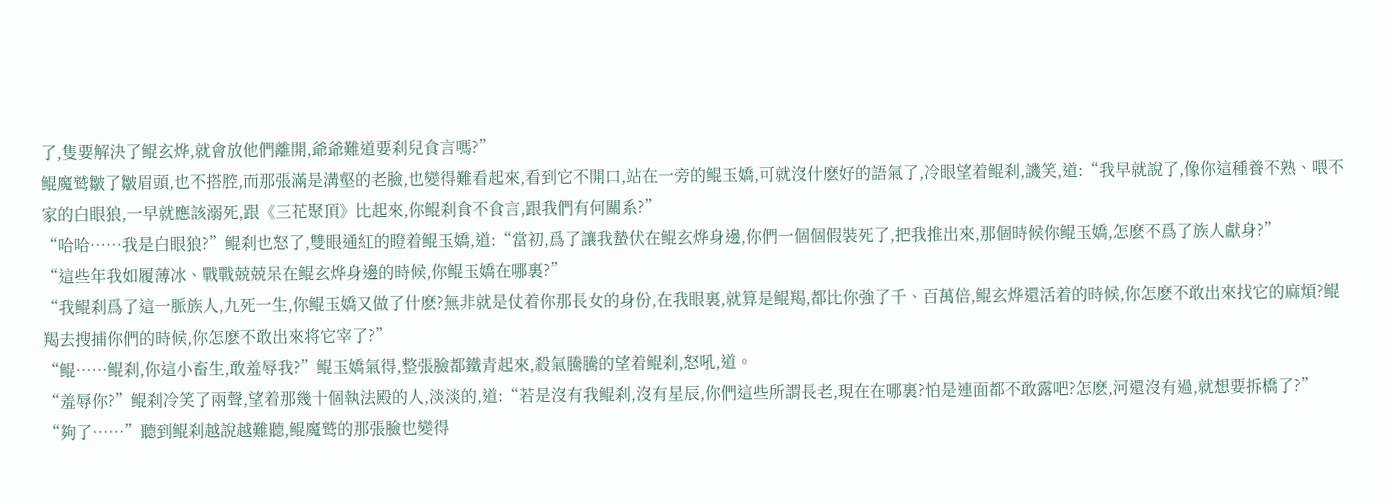了,隻要解決了鲲玄烨,就會放他們離開,爺爺難道要刹兒食言嗎?”
鲲魔鹫皺了皺眉頭,也不搭腔,而那張滿是溝壑的老臉,也變得難看起來,看到它不開口,站在一旁的鲲玉嬌,可就沒什麽好的語氣了,冷眼望着鲲刹,譏笑,道:“我早就說了,像你這種養不熟、喂不家的白眼狼,一早就應該溺死,跟《三花聚頂》比起來,你鲲刹食不食言,跟我們有何關系?”
“哈哈……我是白眼狼?”鲲刹也怒了,雙眼通紅的瞪着鲲玉嬌,道:“當初,爲了讓我蟄伏在鲲玄烨身邊,你們一個個假裝死了,把我推出來,那個時候你鲲玉嬌,怎麽不爲了族人獻身?”
“這些年我如履薄冰、戰戰兢兢呆在鲲玄烨身邊的時候,你鲲玉嬌在哪裏?”
“我鲲刹爲了這一脈族人,九死一生,你鲲玉嬌又做了什麽?無非就是仗着你那長女的身份,在我眼裏,就算是鲲羯,都比你強了千、百萬倍,鲲玄烨還活着的時候,你怎麽不敢出來找它的麻煩?鲲羯去搜捕你們的時候,你怎麽不敢出來将它宰了?”
“鲲……鲲刹,你這小畜生,敢羞辱我?”鲲玉嬌氣得,整張臉都鐵青起來,殺氣騰騰的望着鲲刹,怒吼,道。
“羞辱你?”鲲刹冷笑了兩聲,望着那幾十個執法殿的人,淡淡的,道:“若是沒有我鲲刹,沒有星辰,你們這些所謂長老,現在在哪裏?怕是連面都不敢露吧?怎麽,河還沒有過,就想要拆橋了?”
“夠了……”聽到鲲刹越說越難聽,鲲魔鹫的那張臉也變得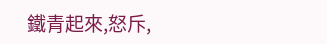鐵青起來,怒斥,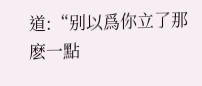道:“别以爲你立了那麽一點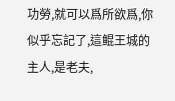功勞,就可以爲所欲爲,你似乎忘記了,這鲲王城的主人,是老夫,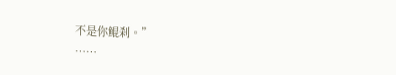不是你鲲刹。”
……